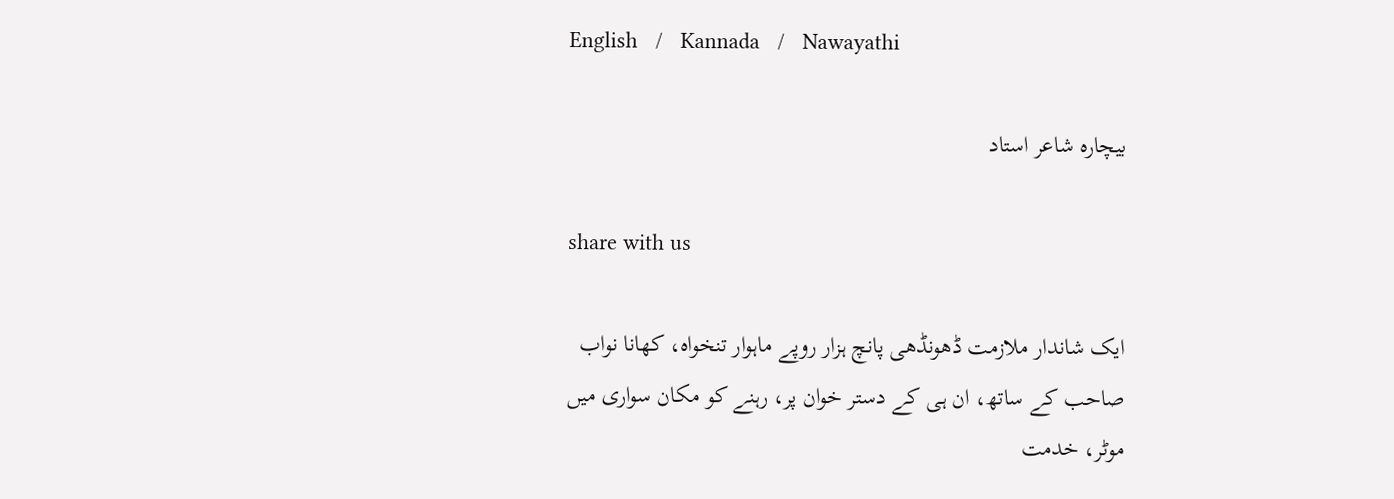English   /   Kannada   /   Nawayathi

بیچارہ شاعر استاد

share with us

ایک شاندار ملازمت ڈھونڈھی پانچ ہزار روپے ماہوار تنخواہ، کھانا نواب صاحب کے ساتھ، ان ہی کے دستر خوان پر، رہنے کو مکان سواری میں موٹر، خدمت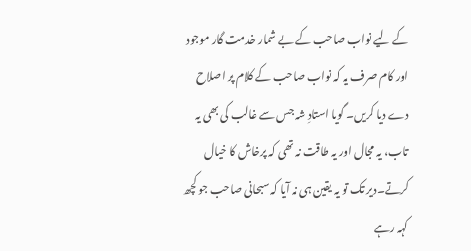کے لیے نواب صاحب کے بے شمار خدمت گار موجود اور کام صرف یہ کہ نواب صاحب کے کلام پر اصلاح دے دیا کریں۔ گویا استادِ شہ جس سے غالب کی بھی یہ تاب، یہ مجال اور یہ طاقت نہ تھی کہ پرخاش کا خیال کرتے۔دیر تک تو یہ یقین ہی نہ آیا کہ سبحانی صاحب جو کچھ کہہ رہے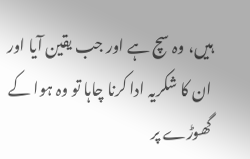ہیں، وہ سچ ہے اور جب یقین آیا اور ان کا شکریہ ادا کرنا چاہا تو وہ ہوا کے گھوڑے پر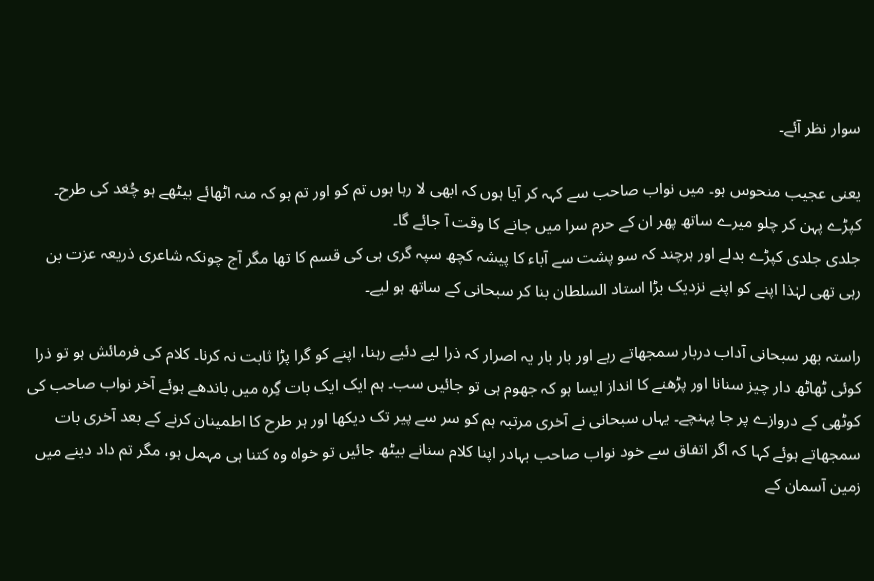سوار نظر آئے۔

یعنی عجیب منحوس ہو۔ میں نواب صاحب سے کہہ کر آیا ہوں کہ ابھی لا رہا ہوں تم کو اور تم ہو کہ منہ اٹھائے بیٹھے ہو چُغد کی طرح۔ کپڑے پہن کر چلو میرے ساتھ پھر ان کے حرم سرا میں جانے کا وقت آ جائے گا۔
جلدی جلدی کپڑے بدلے اور ہرچند کہ سو پشت سے آباء کا پیشہ کچھ سپہ گری ہی کی قسم کا تھا مگر آج چونکہ شاعری ذریعہ عزت بن رہی تھی لہٰذا اپنے کو اپنے نزدیک بڑا استاد السلطان بنا کر سبحانی کے ساتھ ہو لیے۔

راستہ بھر سبحانی آداب دربار سمجھاتے رہے اور بار بار یہ اصرار کہ ذرا لیے دئیے رہنا، اپنے کو گرا پڑا ثابت نہ کرنا۔ کلام کی فرمائش ہو تو ذرا کوئی ٹھاٹھ دار چیز سنانا اور پڑھنے کا انداز ایسا ہو کہ جھوم ہی تو جائیں سب۔ ہم ایک ایک بات گِرہ میں باندھے ہوئے آخر نواب صاحب کی کوٹھی کے دروازے پر جا پہنچے۔ یہاں سبحانی نے آخری مرتبہ ہم کو سر سے پیر تک دیکھا اور ہر طرح کا اطمینان کرنے کے بعد آخری بات سمجھاتے ہوئے کہا کہ اگر اتفاق سے خود نواب صاحب بہادر اپنا کلام سنانے بیٹھ جائیں تو خواہ وہ کتنا ہی مہمل ہو، مگر تم داد دینے میں زمین آسمان کے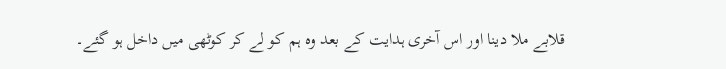قلابے ملا دینا اور اس آخری ہدایت کے بعد وہ ہم کو لے کر کوٹھی میں داخل ہو گئے۔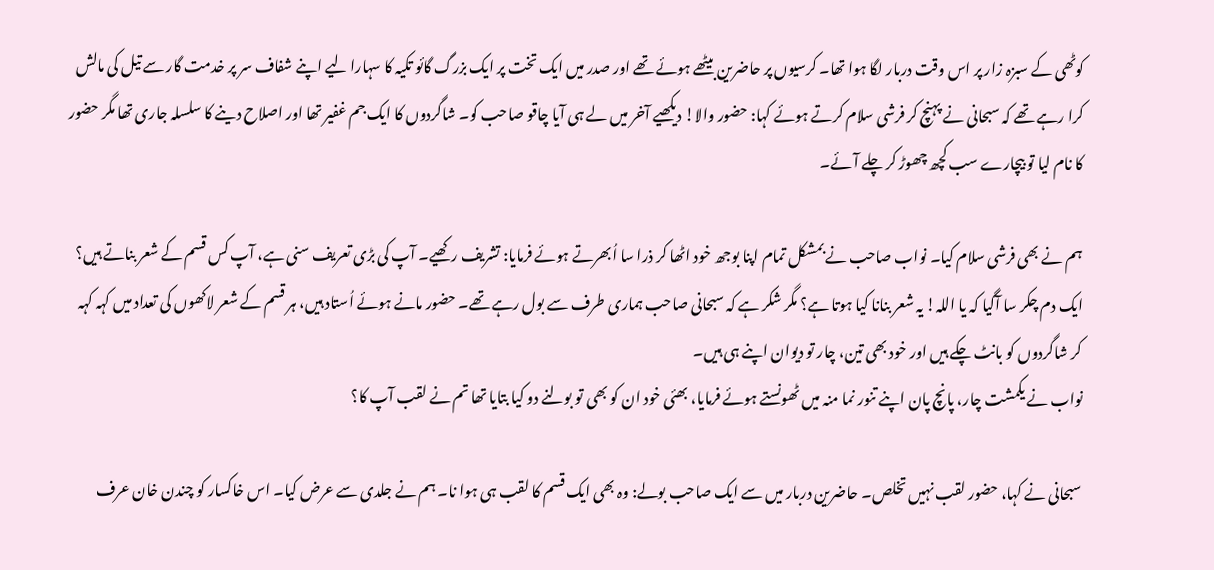کوٹھی کے سبزہ زار پر اس وقت دربار لگا ہوا تھا۔ کرسیوں پر حاضرین بیٹھے ہوئے تھے اور صدر میں ایک تخت پر ایک بزرگ گائو تکیہ کا سہارا لیے اپنے شفاف سر پر خدمت گار سے تیل کی مالش کرا رہے تھے کہ سبحانی نے پہنچ کر فرشی سلام کرتے ہوئے کہا: حضور والا! دیکھیے آخر میں لے ہی آیا چاقو صاحب کو۔ شاگردوں کا ایک جم غفیر تھا اور اصلاح دینے کا سلسلہ جاری تھا مگر حضور کا نام لیا تو بیچارے سب کچھ چھوڑ کر چلے آئے۔

ہم نے بھی فرشی سلام کیا۔ نواب صاحب نے بمشکل تمام اپنا بوجھ خود اٹھا کر ذرا سا اُبھرتے ہوئے فرمایا: تشریف رکھیے۔ آپ کی بڑی تعریف سنی ہے، آپ کس قسم کے شعر بناتے ہیں؟ ایک دم چکر سا آگیا کہ یا اللہ! یہ شعر بنانا کیا ہوتا ہے؟ مگر شکر ہے کہ سبحانی صاحب ہماری طرف سے بول رہے تھے۔ حضور مانے ہوئے اُستاد ہیں، ہر قسم کے شعر لاکھوں کی تعداد میں کہہ کہہ کر شاگردوں کو بانٹ چکے ہیں اور خود بھی تین، چار تو دیوان اپنے ہی ہیں۔
نواب نے یکمشت چار، پانچ پان اپنے تنور نما منہ میں ٹھونستے ہوئے فرمایا، بھئی خود ان کو بھی تو بولنے دو کیا بتایا تھا تم نے لقب آپ کا؟

سبحانی نے کہا، حضور لقب نہیں تخلص۔ حاضرین دربار میں سے ایک صاحب بولے: وہ بھی ایک قسم کا لقب ہی ہوا نا۔ ہم نے جلدی سے عرض کیا۔ اس خاکسار کو چندن خان عرف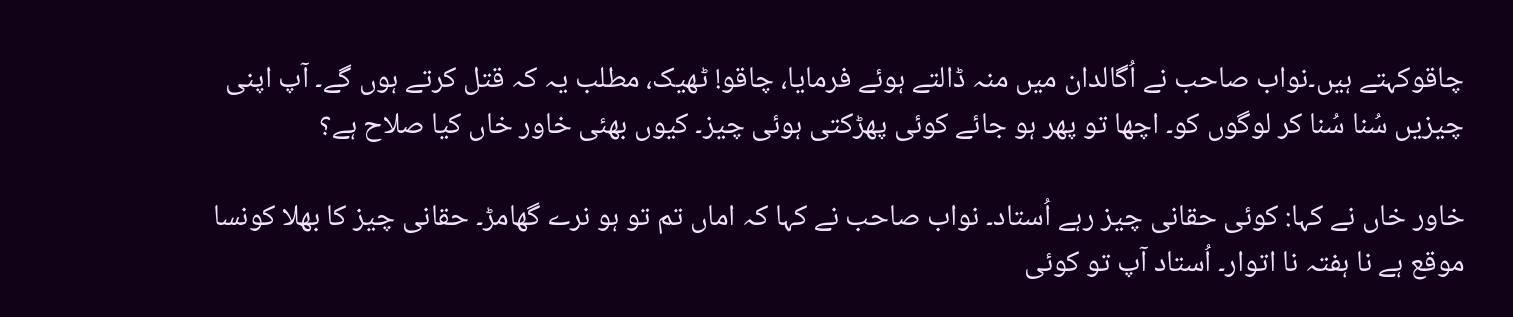چاقوکہتے ہیں۔نواب صاحب نے اُگالدان میں منہ ڈالتے ہوئے فرمایا، چاقو! ٹھیک، مطلب یہ کہ قتل کرتے ہوں گے۔ آپ اپنی چیزیں سُنا سُنا کر لوگوں کو۔ اچھا تو پھر ہو جائے کوئی پھڑکتی ہوئی چیز۔ کیوں بھئی خاور خاں کیا صلاح ہے؟

خاور خاں نے کہا: کوئی حقانی چیز رہے اُستاد۔ نواب صاحب نے کہا کہ اماں تم تو ہو نرے گھامڑ۔ حقانی چیز کا بھلا کونسا موقع ہے نا ہفتہ نا اتوار۔ اُستاد آپ تو کوئی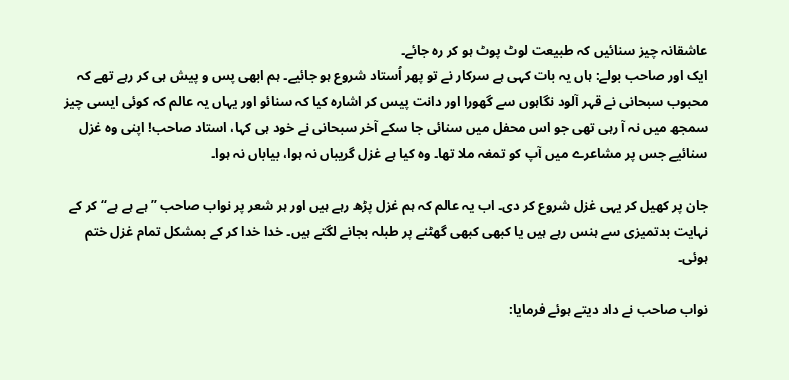عاشقانہ چیز سنائیں کہ طبیعت لوٹ پوٹ ہو کر رہ جائے۔
ایک اور صاحب بولے: ہاں یہ بات کہی ہے سرکار نے تو پھر اُستاد شروع ہو جائیے۔ ہم ابھی پس و پیش ہی کر رہے تھے کہ محبوب سبحانی نے قہر آلود نگاہوں سے گھورا اور دانت پیس کر اشارہ کیا کہ سنائو اور یہاں یہ عالم کہ کوئی ایسی چیز سمجھ میں نہ آ رہی تھی جو اس محفل میں سنائی جا سکے آخر سبحانی نے خود ہی کہا، استاد صاحب! اپنی وہ غزل سنائیے جس پر مشاعرے میں آپ کو تمغہ ملا تھا۔ وہ کیا ہے غزل گریباں نہ ہوا، بیاباں نہ ہوا۔

جان پر کھیل کر یہی غزل شروع کر دی۔ اب یہ عالم کہ ہم غزل پڑھ رہے ہیں اور ہر شعر پر نواب صاحب ’’ہے ہے ہے‘‘ کر کے نہایت بدتمیزی سے ہنس رہے ہیں یا کبھی کبھی گھٹنے پر طبلہ بجانے لگتے ہیں۔ خدا خدا کر کے بمشکل تمام غزل ختم ہوئی۔

نواب صاحب نے داد دیتے ہوئے فرمایا: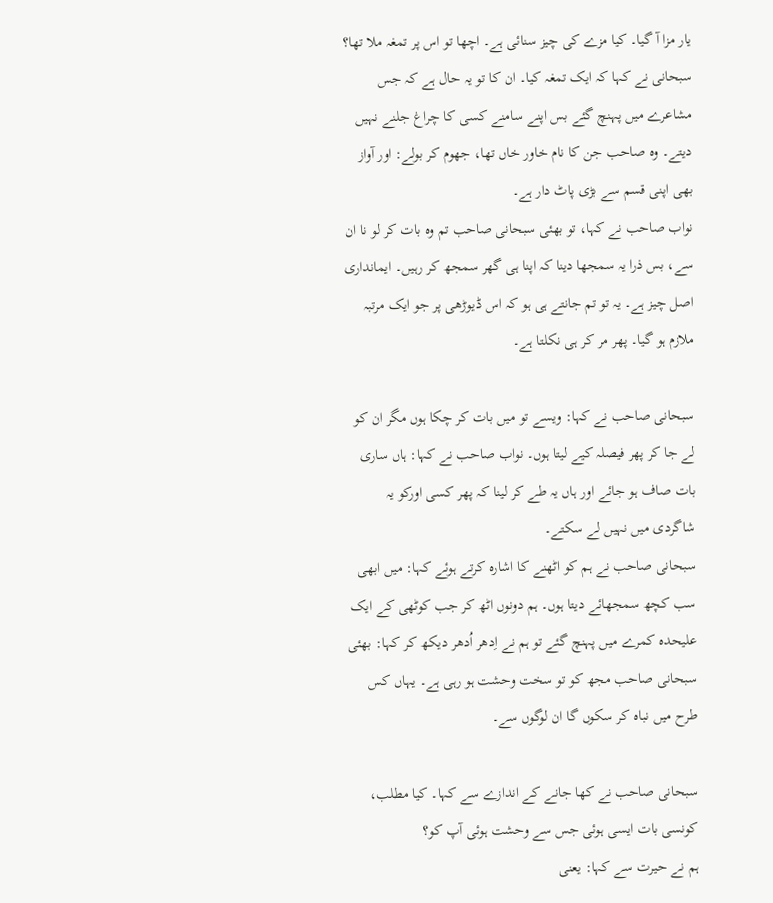یار مزا آ گیا۔ کیا مزے کی چیز سنائی ہے۔ اچھا تو اس پر تمغہ ملا تھا؟
سبحانی نے کہا کہ ایک تمغہ کیا۔ ان کا تو یہ حال ہے کہ جس مشاعرے میں پہنچ گئے بس اپنے سامنے کسی کا چراغ جلنے نہیں دیتے۔ وہ صاحب جن کا نام خاور خاں تھا، جھوم کر بولے: اور آواز بھی اپنی قسم سے بڑی پاٹ دار ہے۔
نواب صاحب نے کہا، تو بھئی سبحانی صاحب تم وہ بات کر لو نا ان سے، بس ذرا یہ سمجھا دینا کہ اپنا ہی گھر سمجھ کر رہیں۔ ایمانداری اصل چیز ہے۔ یہ تو تم جانتے ہی ہو کہ اس ڈیوڑھی پر جو ایک مرتبہ ملازم ہو گیا۔ پھر مر کر ہی نکلتا ہے۔

سبحانی صاحب نے کہا: ویسے تو میں بات کر چکا ہوں مگر ان کو لے جا کر پھر فیصلہ کیے لیتا ہوں۔ نواب صاحب نے کہا: ہاں ساری بات صاف ہو جائے اور ہاں یہ طے کر لینا کہ پھر کسی اورکو یہ شاگردی میں نہیں لے سکتے۔
سبحانی صاحب نے ہم کو اٹھنے کا اشارہ کرتے ہوئے کہا: میں ابھی سب کچھ سمجھائے دیتا ہوں۔ ہم دونوں اٹھ کر جب کوٹھی کے ایک علیحدہ کمرے میں پہنچ گئے تو ہم نے اِدھر اُدھر دیکھ کر کہا: بھئی سبحانی صاحب مجھ کو تو سخت وحشت ہو رہی ہے۔ یہاں کس طرح میں نباہ کر سکوں گا ان لوگوں سے۔

سبحانی صاحب نے کھا جانے کے اندازے سے کہا۔ کیا مطلب، کونسی بات ایسی ہوئی جس سے وحشت ہوئی آپ کو؟
ہم نے حیرت سے کہا: یعنی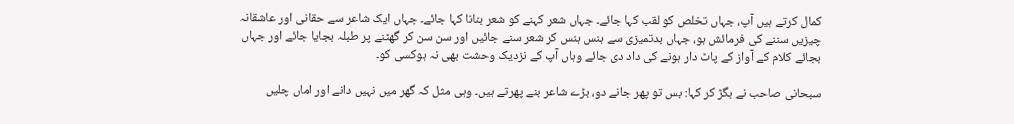کمال کرتے ہیں آپ، جہاں تخلص کو لقب کہا جائے۔ جہاں شعر کہنے کو شعر بنانا کہا جائے۔ جہاں ایک شاعر سے حقانی اور عاشقانہ چیزیں سننے کی فرمائش ہو، جہاں بدتمیزی سے ہنس ہنس کر شعر سنے جائیں اور سن سن کر گھٹنے پر طبلہ بجایا جائے اور جہاں بجائے کلام کے آواز کے پاٹ دار ہونے کی داد دی جائے وہاں آپ کے نزدیک وحشت بھی نہ ہوکسی کو۔

سبحانی صاحب نے بگڑ کر کہا: بس تو پھر جانے دو، بڑے شاعر بنے پھرتے ہیں۔ وہی مثل کہ گھر میں نہیں دانے اور اماں چلیں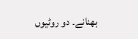بھنانے۔ دو روٹیوں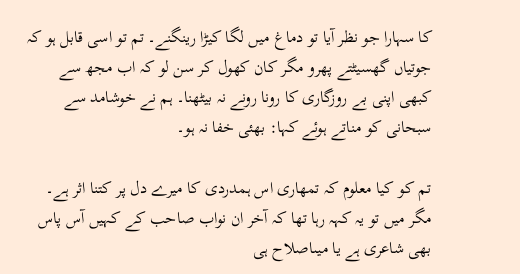کا سہارا جو نظر آیا تو دماغ میں لگا کیڑا رینگنے۔ تم تو اسی قابل ہو کہ جوتیاں گھسیٹتے پھرو مگر کان کھول کر سن لو کہ اب مجھ سے کبھی اپنی بے روزگاری کا رونا رونے نہ بیٹھنا۔ ہم نے خوشامد سے سبحانی کو مناتے ہوئے کہا: بھئی خفا نہ ہو۔

تم کو کیا معلوم کہ تمھاری اس ہمدردی کا میرے دل پر کتنا اثر ہے۔ مگر میں تو یہ کہہ رہا تھا کہ آخر ان نواب صاحب کے کہیں آس پاس بھی شاعری ہے یا میںاصلاح ہی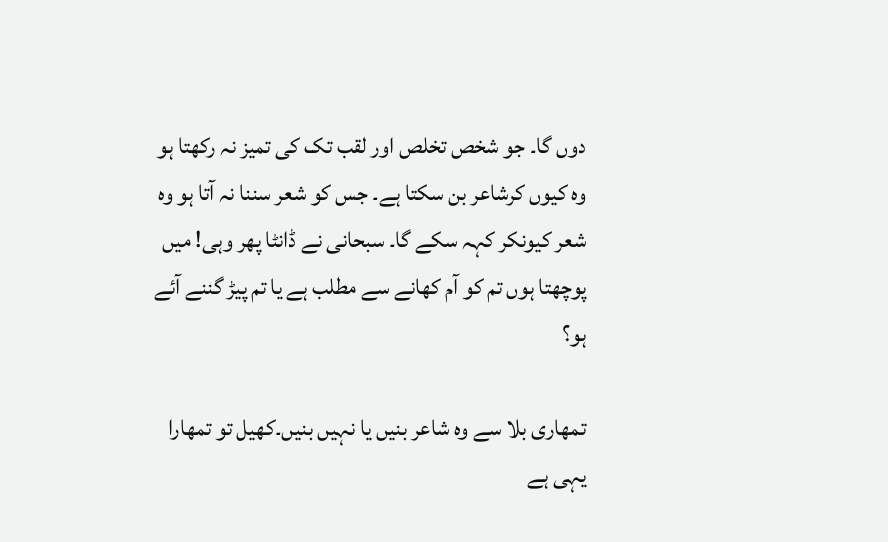دوں گا۔ جو شخص تخلص اور لقب تک کی تمیز نہ رکھتا ہو وہ کیوں کرشاعر بن سکتا ہے۔ جس کو شعر سننا نہ آتا ہو وہ شعر کیونکر کہہ سکے گا۔ سبحانی نے ڈانٹا پھر وہی! میں پوچھتا ہوں تم کو آم کھانے سے مطلب ہے یا تم پیڑ گننے آئے ہو؟

تمھاری بلا سے وہ شاعر بنیں یا نہیں بنیں۔کھیل تو تمھارا یہی ہے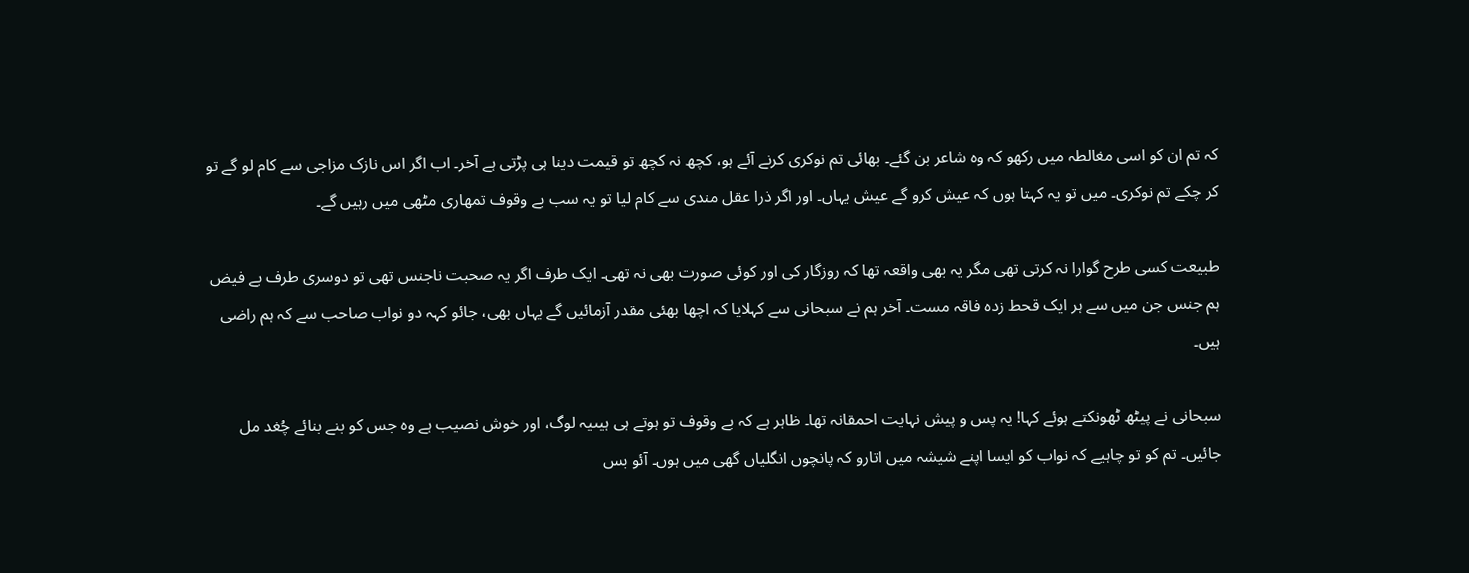کہ تم ان کو اسی مغالطہ میں رکھو کہ وہ شاعر بن گئے۔ بھائی تم نوکری کرنے آئے ہو، کچھ نہ کچھ تو قیمت دینا ہی پڑتی ہے آخر۔ اب اگر اس نازک مزاجی سے کام لو گے تو کر چکے تم نوکری۔ میں تو یہ کہتا ہوں کہ عیش کرو گے عیش یہاں۔ اور اگر ذرا عقل مندی سے کام لیا تو یہ سب بے وقوف تمھاری مٹھی میں رہیں گے۔

طبیعت کسی طرح گوارا نہ کرتی تھی مگر یہ بھی واقعہ تھا کہ روزگار کی اور کوئی صورت بھی نہ تھی۔ ایک طرف اگر یہ صحبت ناجنس تھی تو دوسری طرف بے فیض ہم جنس جن میں سے ہر ایک قحط زدہ فاقہ مست۔ آخر ہم نے سبحانی سے کہلایا کہ اچھا بھئی مقدر آزمائیں گے یہاں بھی، جائو کہہ دو نواب صاحب سے کہ ہم راضی ہیں۔

سبحانی نے پیٹھ ٹھونکتے ہوئے کہا! یہ پس و پیش نہایت احمقانہ تھا۔ ظاہر ہے کہ بے وقوف تو ہوتے ہی ہیںیہ لوگ، اور خوش نصیب ہے وہ جس کو بنے بنائے چُغد مل جائیں۔ تم کو تو چاہیے کہ نواب کو ایسا اپنے شیشہ میں اتارو کہ پانچوں انگلیاں گھی میں ہوں۔ آئو بس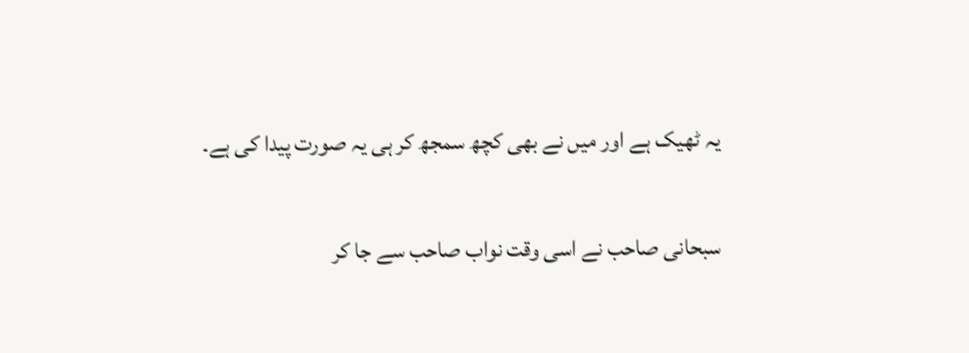یہ ٹھیک ہے اور میں نے بھی کچھ سمجھ کر ہی یہ صورت پیدا کی ہے۔

سبحانی صاحب نے اسی وقت نواب صاحب سے جا کر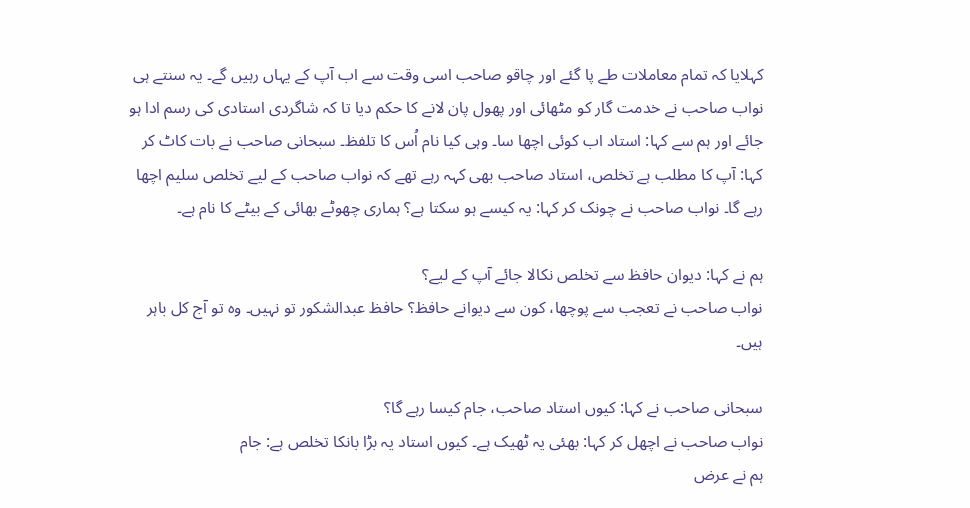کہلایا کہ تمام معاملات طے پا گئے اور چاقو صاحب اسی وقت سے اب آپ کے یہاں رہیں گے۔ یہ سنتے ہی نواب صاحب نے خدمت گار کو مٹھائی اور پھول پان لانے کا حکم دیا تا کہ شاگردی استادی کی رسم ادا ہو جائے اور ہم سے کہا: استاد اب کوئی اچھا سا۔ وہی کیا نام اُس کا تلفظ۔ سبحانی صاحب نے بات کاٹ کر کہا: آپ کا مطلب ہے تخلص، استاد صاحب بھی کہہ رہے تھے کہ نواب صاحب کے لیے تخلص سلیم اچھا رہے گا۔ نواب صاحب نے چونک کر کہا: یہ کیسے ہو سکتا ہے؟ ہماری چھوٹے بھائی کے بیٹے کا نام ہے۔

ہم نے کہا: دیوان حافظ سے تخلص نکالا جائے آپ کے لیے؟
نواب صاحب نے تعجب سے پوچھا، کون سے دیوانے حافظ؟ حافظ عبدالشکور تو نہیں۔ وہ تو آج کل باہر ہیں۔

سبحانی صاحب نے کہا: کیوں استاد صاحب، جام کیسا رہے گا؟
نواب صاحب نے اچھل کر کہا: بھئی یہ ٹھیک ہے۔ کیوں استاد یہ بڑا بانکا تخلص ہے: جام
ہم نے عرض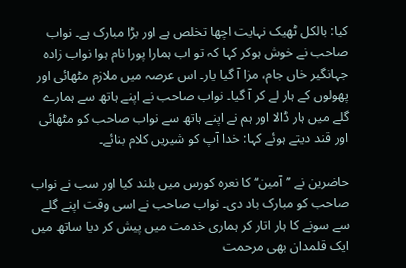کیا: بالکل ٹھیک نہایت اچھا تخلص ہے اور بڑا مبارک ہے۔ نواب صاحب نے خوش ہوکر کہا کہ تو اب ہمارا پورا نام ہوا نواب زادہ جہانگیر خاں جام، مزا آ گیا یار۔ اس عرصہ میں ملازم مٹھائی اور پھولوں کے ہار لے کر آ گیا۔ نواب صاحب نے اپنے ہاتھ سے ہمارے گلے میں ہار ڈالا اور ہم نے اپنے ہاتھ سے نواب صاحب کو مٹھائی اور قند دیتے ہوئے کہا: خدا آپ کو شیریں کلام بنائے۔

حاضرین نے ’’آمین‘‘ کا نعرہ کورس میں بلند کیا اور سب نے نواب صاحب کو مبارک باد دی۔ نواب صاحب نے اسی وقت اپنے گلے سے سونے کا ہار اتار کر ہماری خدمت میں پیش کر دیا ساتھ میں ایک قلمدان بھی مرحمت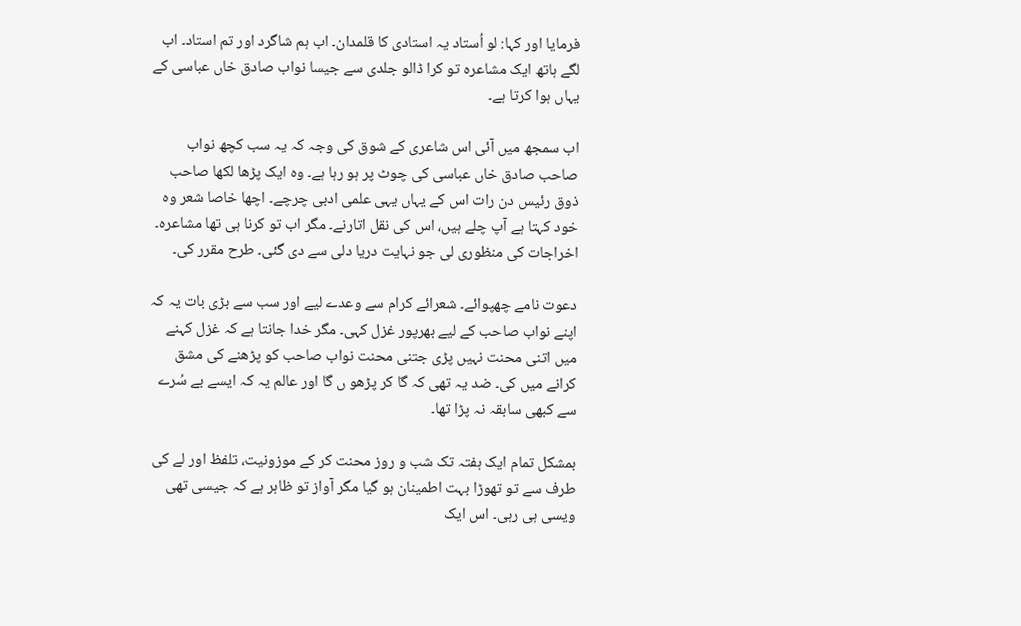فرمایا اور کہا: لو اُستاد یہ استادی کا قلمدان۔ اب ہم شاگرد اور تم استاد۔ اب لگے ہاتھ ایک مشاعرہ تو کرا ڈالو جلدی سے جیسا نواب صادق خاں عباسی کے یہاں ہوا کرتا ہے۔

اب سمجھ میں آئی اس شاعری کے شوق کی وجہ کہ یہ سب کچھ نواب صاحب صادق خاں عباسی کی چوٹ پر ہو رہا ہے۔ وہ ایک پڑھا لکھا صاحب ذوق رئیس دن رات اس کے یہاں یہی علمی ادبی چرچے۔ اچھا خاصا شعر وہ خود کہتا ہے آپ چلے ہیں، اس کی نقل اتارنے۔ مگر اب تو کرنا ہی تھا مشاعرہ۔ اخراجات کی منظوری لی جو نہایت دریا دلی سے دی گئی۔ طرح مقرر کی۔

دعوت نامے چھپوائے۔ شعرائے کرام سے وعدے لیے اور سب سے بڑی بات یہ کہ اپنے نواب صاحب کے لیے بھرپور غزل کہی۔ مگر خدا جانتا ہے کہ غزل کہنے میں اتنی محنت نہیں پڑی جتنی محنت نواب صاحب کو پڑھنے کی مشق کرانے میں کی۔ ضد یہ تھی کہ گا کر پڑھو ں گا اور عالم یہ کہ ایسے بے سُرے سے کبھی سابقہ نہ پڑا تھا۔

بمشکل تمام ایک ہفتہ تک شب و روز محنت کر کے موزونیت، تلفظ اور لے کی طرف سے تو تھوڑا بہت اطمینان ہو گیا مگر آواز تو ظاہر ہے کہ جیسی تھی ویسی ہی رہی۔ اس ایک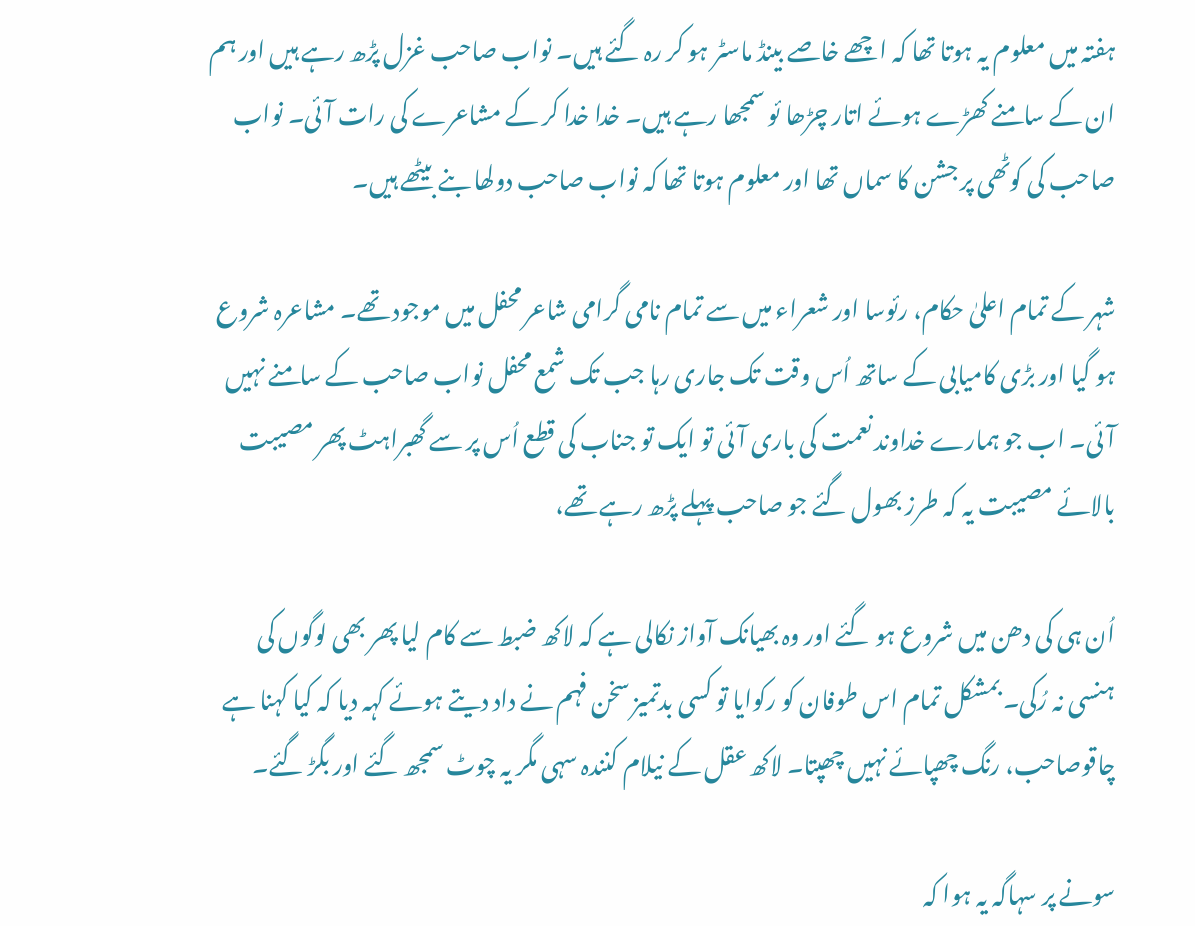ہفتہ میں معلوم یہ ہوتا تھا کہ اچھے خاصے بینڈ ماسٹر ہو کر رہ گئے ہیں۔ نواب صاحب غزل پڑھ رہے ہیں اور ہم ان کے سامنے کھڑے ہوئے اتار چڑھا ئو سمجھا رہے ہیں۔ خدا خدا کر کے مشاعرے کی رات آئی۔ نواب صاحب کی کوٹھی پر جشن کا سماں تھا اور معلوم ہوتا تھا کہ نواب صاحب دولھا بنے بیٹھے ہیں۔

شہر کے تمام اعلیٰ حکام، رئوسا اور شعراء میں سے تمام نامی گرامی شاعر محفل میں موجود تھے۔ مشاعرہ شروع ہو گیا اور بڑی کامیابی کے ساتھ اُس وقت تک جاری رہا جب تک شمع محفل نواب صاحب کے سامنے نہیں آئی۔ اب جو ہمارے خداوند نعمت کی باری آئی تو ایک تو جناب کی قطع اُس پر سے گھبراہٹ پھر مصیبت بالائے مصیبت یہ کہ طرز بھول گئے جو صاحب پہلے پڑھ رہے تھے،

اُن ہی کی دھن میں شروع ہو گئے اور وہ بھیانک آواز نکالی ہے کہ لاکھ ضبط سے کام لیا پھر بھی لوگوں کی ہنسی نہ رُکی۔ بمشکل تمام اس طوفان کو رکوایا تو کسی بدتمیز سخن فہم نے داد دیتے ہوئے کہہ دیا کہ کیا کہنا ہے چاقوصاحب، رنگ چھپائے نہیں چھپتا۔ لاکھ عقل کے نیلام کنندہ سہی مگر یہ چوٹ سمجھ گئے اور بگڑ گئے۔

سونے پر سہاگہ یہ ہوا کہ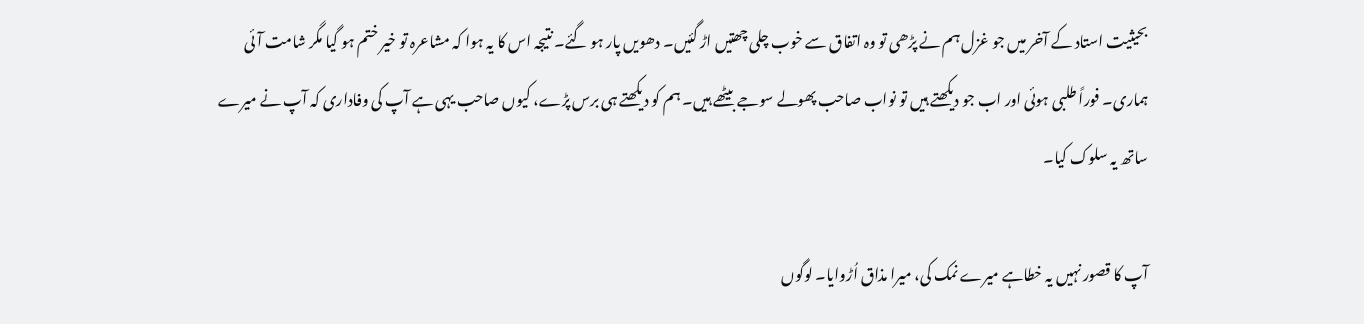بحیثیت استاد کے آخر میں جو غزل ہم نے پڑھی تو وہ اتفاق سے خوب چلی چھتیں اڑ گئیں۔ دھویں پار ہو گئے۔ نتیجہ اس کا یہ ہوا کہ مشاعرہ تو خیر ختم ہو گیا مگر شامت آئی ہماری۔ فوراً طلبی ہوئی اور اب جو دیکھتے ہیں تو نواب صاحب پھولے سوجے بیٹھے ہیں۔ ہم کو دیکھتے ہی برس پڑے، کیوں صاحب یہی ہے آپ کی وفاداری کہ آپ نے میرے ساتھ یہ سلوک کیا۔

آپ کا قصور نہیں یہ خطاہے میرے نمک کی، میرا مذاق اُڑوایا۔ لوگوں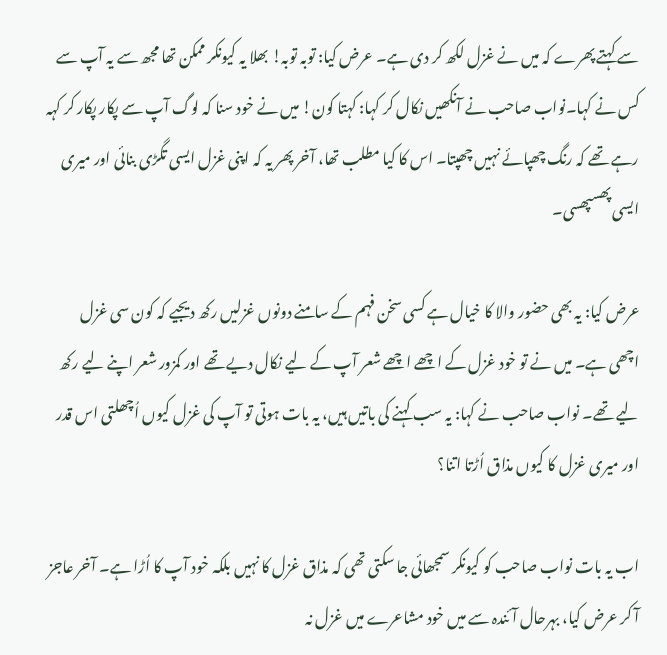سے کہتے پھرے کہ میں نے غزل لکھ کر دی ہے۔ عرض کیا: توبہ توبہ! بھلا یہ کیونکر ممکن تھا مجھ سے یہ آپ سے کس نے کہا۔نواب صاحب نے آنکھیں نکال کر کہا: کہتا کون! میں نے خود سنا کہ لوگ آپ سے پکار پکار کر کہہ رہے تھے کہ رنگ چھپائے نہیں چھپتا۔ اس کا کیا مطلب تھا، آخر پھر یہ کہ اپنی غزل ایسی تگڑی بنائی اور میری ایسی پھسپھسی۔

عرض کیا: یہ بھی حضور والا کا خیال ہے کسی سخن فہم کے سامنے دونوں غزلیں رکھ دیجیے کہ کون سی غزل اچھی ہے۔ میں نے تو خود غزل کے اچھے اچھے شعر آپ کے لیے نکال دیے تھے اور کمزور شعر اپنے لیے رکھ لیے تھے۔ نواب صاحب نے کہا: یہ سب کہنے کی باتیں ہیں، یہ بات ہوتی تو آپ کی غزل کیوں اُچھلتی اس قدر اور میری غزل کا کیوں مذاق اُڑتا اتنا؟

اب یہ بات نواب صاحب کو کیونکر سمجھائی جا سکتی تھی کہ مذاق غزل کا نہیں بلکہ خود آپ کا اُڑا ہے۔ آخر عاجز آ کر عرض کیا، بہرحال آئندہ سے میں خود مشاعرے میں غزل نہ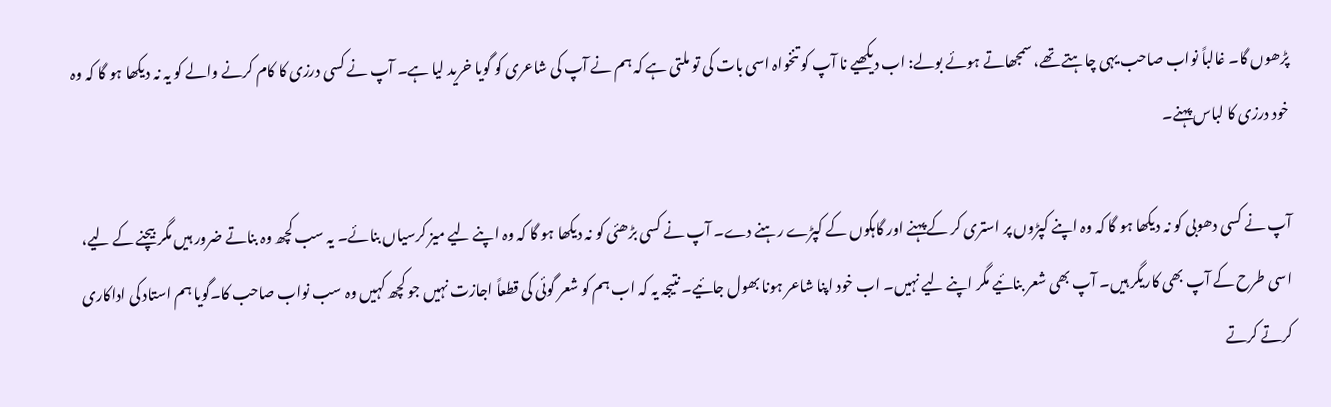پڑھوں گا۔ غالباً نواب صاحب یہی چاہتے تھے، سمجھاتے ہوئے بولے: اب دیکھیے نا آپ کو تنخواہ اسی بات کی تو ملتی ہے کہ ہم نے آپ کی شاعری کو گویا خرید لیا ہے۔ آپ نے کسی درزی کا کام کرنے والے کو یہ نہ دیکھا ہو گا کہ وہ خود درزی کا لباس پہنے۔

آپ نے کسی دھوبی کو نہ دیکھا ہو گا کہ وہ اپنے کپڑوں پر استری کر کے پہنے اور گاہکوں کے کپڑے رہنے دے۔ آپ نے کسی بڑھئی کو نہ دیکھا ہو گا کہ وہ اپنے لیے میز کرسیاں بنائے۔ یہ سب کچھ وہ بناتے ضرور ہیں مگر بیچنے کے لیے، اسی طرح کے آپ بھی کاریگر ہیں۔ آپ بھی شعر بنائیے مگر اپنے لیے نہیں۔ اب خود اپنا شاعر ہونا بھول جائیے۔ نتیجہ یہ کہ اب ہم کو شعر گوئی کی قطعاً اجازت نہیں جو کچھ کہیں وہ سب نواب صاحب کا۔گویا ہم استاد کی اداکاری کرتے کرتے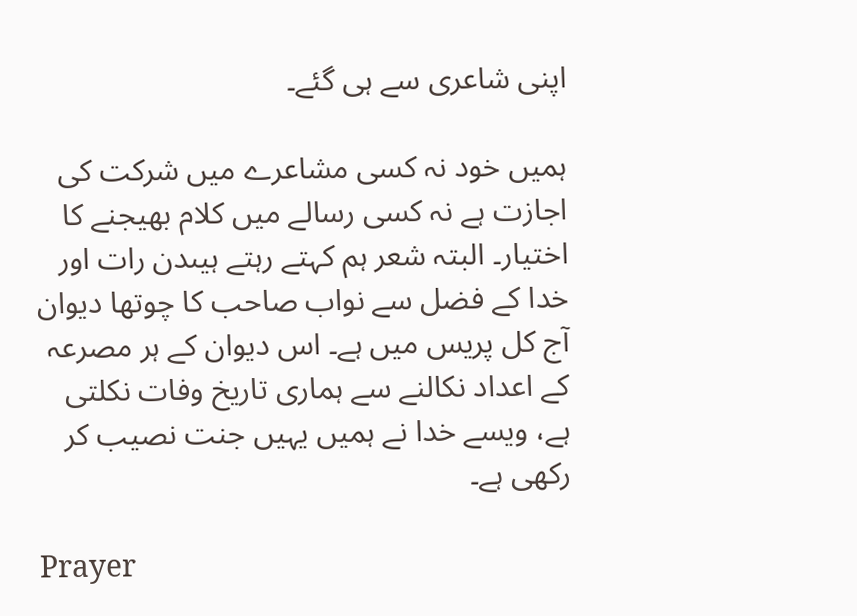اپنی شاعری سے ہی گئے۔

ہمیں خود نہ کسی مشاعرے میں شرکت کی اجازت ہے نہ کسی رسالے میں کلام بھیجنے کا اختیار۔ البتہ شعر ہم کہتے رہتے ہیںدن رات اور خدا کے فضل سے نواب صاحب کا چوتھا دیوان آج کل پریس میں ہے۔ اس دیوان کے ہر مصرعہ کے اعداد نکالنے سے ہماری تاریخ وفات نکلتی ہے، ویسے خدا نے ہمیں یہیں جنت نصیب کر رکھی ہے۔

Prayer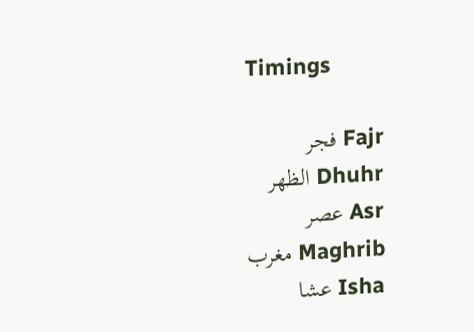Timings

Fajr فجر
Dhuhr الظهر
Asr عصر
Maghrib مغرب
Isha عشا